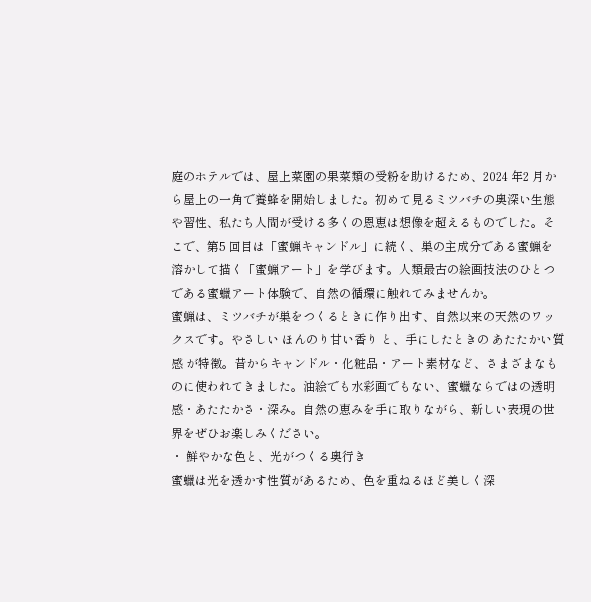庭のホテルでは、屋上菜園の果菜類の受粉を助けるため、2024 年2 月から屋上の一角で養蜂を開始しました。初めて見るミツバチの奥深い生態や習性、私たち人間が受ける多くの恩恵は想像を超えるものでした。そこで、第5 回目は「蜜蝋キャンドル」に続く、巣の主成分である蜜蝋を溶かして描く「蜜蝋アート」を学びます。人類最古の絵画技法のひとつである蜜蠟アート体験で、自然の循環に触れてみませんか。
蜜蝋は、ミツバチが巣をつくるときに作り出す、自然以来の天然のワックスです。やさしい ほんのり甘い香り と、手にしたときの あたたかい質感 が特徴。昔からキャンドル・化粧品・アート素材など、さまざまなものに使われてきました。油絵でも水彩画でもない、蜜蠟ならではの透明感・あたたかさ・深み。自然の恵みを手に取りながら、新しい表現の世界をぜひお楽しみください。
・ 鮮やかな色と、光がつくる奥行き
蜜蠟は光を透かす性質があるため、色を重ねるほど美しく深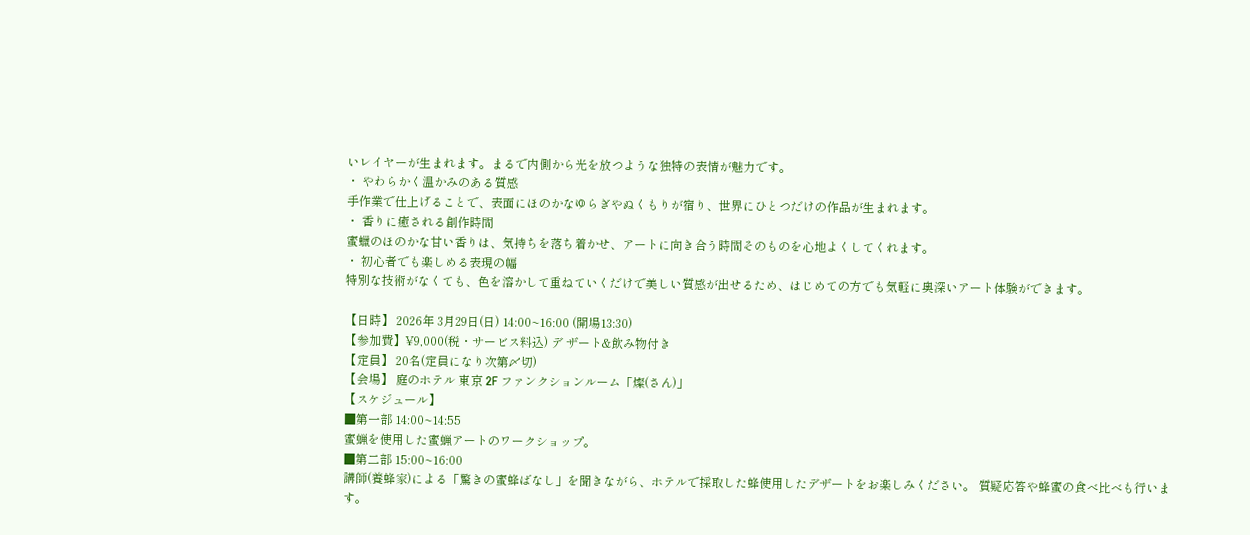いレイヤーが生まれます。まるで内側から光を放つような独特の表情が魅力です。
・ やわらかく温かみのある質感
手作業で仕上げることで、表面にほのかなゆらぎやぬくもりが宿り、世界にひとつだけの作品が生まれます。
・ 香りに癒される創作時間
蜜蠟のほのかな甘い香りは、気持ちを落ち着かせ、アートに向き合う時間そのものを心地よくしてくれます。
・ 初心者でも楽しめる表現の幅
特別な技術がなくても、色を溶かして重ねていくだけで美しい質感が出せるため、はじめての方でも気軽に奥深いアート体験ができます。

【日時】 2026年 3月29日(日) 14:00~16:00 (開場13:30)
【参加費】¥9,000(税・サービス料込) デ ザート&飲み物付き
【定員】 20名(定員になり次第〆切)
【会場】 庭のホテル 東京 2F ファンクションルーム「燦(さん)」
【スケジュール】
■第一部 14:00~14:55
蜜蝋を使用した蜜蝋アートのワークショップ。
■第二部 15:00~16:00
講師(養蜂家)による「驚きの蜜蜂ばなし」を聞きながら、ホテルで採取した蜂使用したデザートをお楽しみください。 質疑応答や蜂蜜の食べ比べも行います。